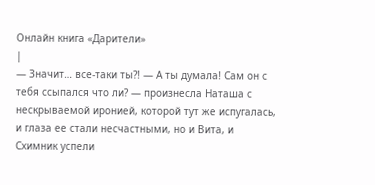Онлайн книга «Дарители»
|
— Значит… все-таки ты?! — А ты думала! Сам он с тебя ссыпался что ли? — произнесла Наташа с нескрываемой иронией, которой тут же испугалась, и глаза ее стали несчастными, но и Вита, и Схимник успели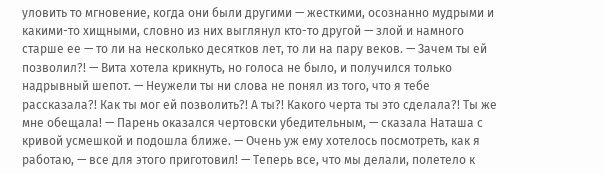уловить то мгновение, когда они были другими — жесткими, осознанно мудрыми и какими-то хищными, словно из них выглянул кто-то другой — злой и намного старше ее — то ли на несколько десятков лет, то ли на пару веков. — Зачем ты ей позволил?! — Вита хотела крикнуть, но голоса не было, и получился только надрывный шепот. — Неужели ты ни слова не понял из того, что я тебе рассказала?! Как ты мог ей позволить?! А ты?! Какого черта ты это сделала?! Ты же мне обещала! — Парень оказался чертовски убедительным, — сказала Наташа с кривой усмешкой и подошла ближе. — Очень уж ему хотелось посмотреть, как я работаю, — все для этого приготовил! — Теперь все, что мы делали, полетело к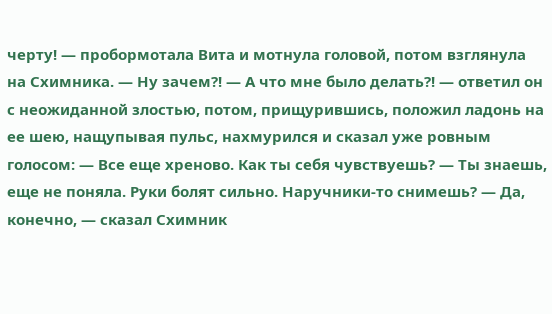черту! — пробормотала Вита и мотнула головой, потом взглянула на Схимника. — Ну зачем?! — А что мне было делать?! — ответил он с неожиданной злостью, потом, прищурившись, положил ладонь на ее шею, нащупывая пульс, нахмурился и сказал уже ровным голосом: — Все еще хреново. Как ты себя чувствуешь? — Ты знаешь, еще не поняла. Руки болят сильно. Наручники-то снимешь? — Да, конечно, — сказал Схимник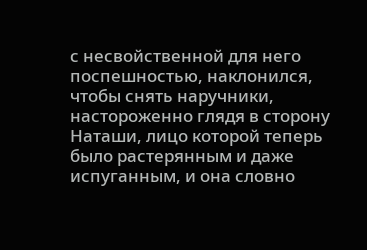с несвойственной для него поспешностью, наклонился, чтобы снять наручники, настороженно глядя в сторону Наташи, лицо которой теперь было растерянным и даже испуганным, и она словно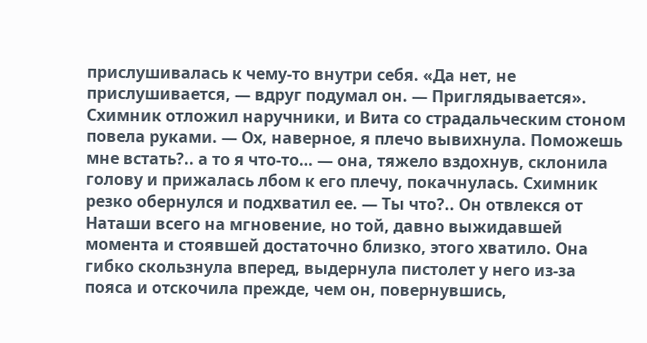прислушивалась к чему-то внутри себя. «Да нет, не прислушивается, — вдруг подумал он. — Приглядывается». Схимник отложил наручники, и Вита со страдальческим стоном повела руками. — Ох, наверное, я плечо вывихнула. Поможешь мне встать?.. а то я что-то… — она, тяжело вздохнув, склонила голову и прижалась лбом к его плечу, покачнулась. Схимник резко обернулся и подхватил ее. — Ты что?.. Он отвлекся от Наташи всего на мгновение, но той, давно выжидавшей момента и стоявшей достаточно близко, этого хватило. Она гибко скользнула вперед, выдернула пистолет у него из-за пояса и отскочила прежде, чем он, повернувшись,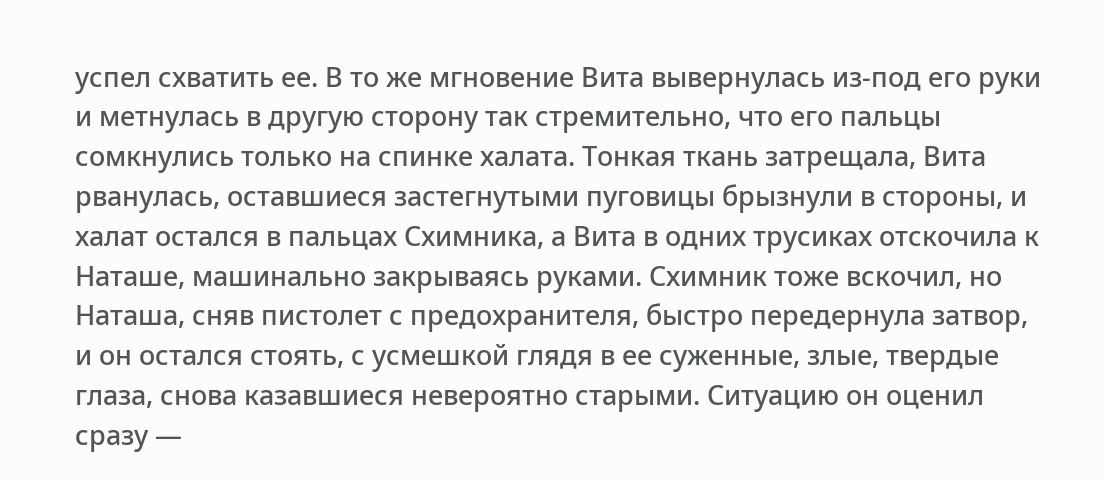успел схватить ее. В то же мгновение Вита вывернулась из-под его руки и метнулась в другую сторону так стремительно, что его пальцы сомкнулись только на спинке халата. Тонкая ткань затрещала, Вита рванулась, оставшиеся застегнутыми пуговицы брызнули в стороны, и халат остался в пальцах Схимника, а Вита в одних трусиках отскочила к Наташе, машинально закрываясь руками. Схимник тоже вскочил, но Наташа, сняв пистолет с предохранителя, быстро передернула затвор, и он остался стоять, с усмешкой глядя в ее суженные, злые, твердые глаза, снова казавшиеся невероятно старыми. Ситуацию он оценил сразу —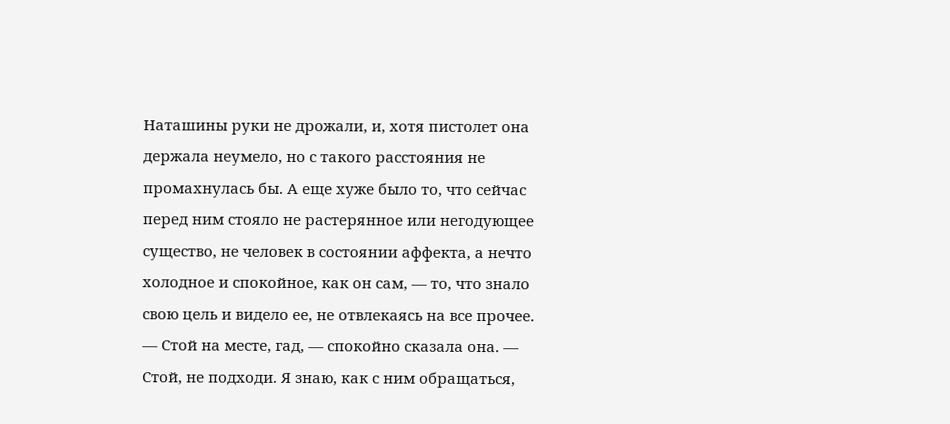Наташины руки не дрожали, и, хотя пистолет она держала неумело, но с такого расстояния не промахнулась бы. А еще хуже было то, что сейчас перед ним стояло не растерянное или негодующее существо, не человек в состоянии аффекта, а нечто холодное и спокойное, как он сам, — то, что знало свою цель и видело ее, не отвлекаясь на все прочее. — Стой на месте, гад, — спокойно сказала она. — Стой, не подходи. Я знаю, как с ним обращаться,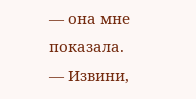— она мне показала. — Извини,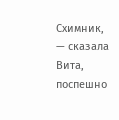Схимник, — сказала Вита, поспешно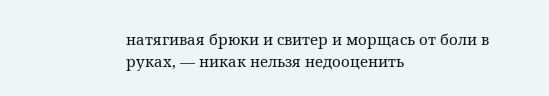натягивая брюки и свитер и морщась от боли в руках, — никак нельзя недооценить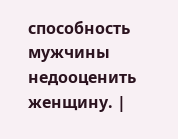способность мужчины недооценить женщину. |